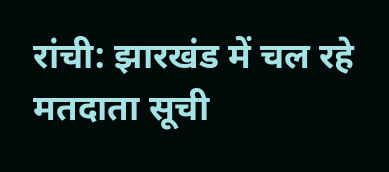रांची: झारखंड में चल रहे मतदाता सूची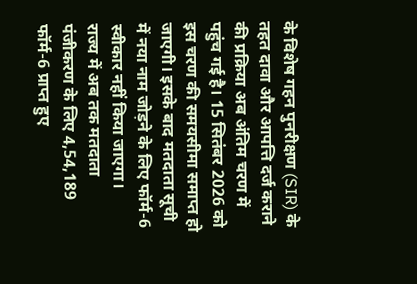के विशेष गहन पुनरीक्षण (SIR) के तहत दावा और आपत्ति दर्ज कराने की प्रक्रिया अब अंतिम चरण में पहुंच गई है। 15 सितंबर 2026 को इस चरण की समयसीमा समाप्त हो जाएगी। इसके बाद मतदाता सूची में नया नाम जोड़ने के लिए फॉर्म-6 स्वीकार नहीं किया जाएगा।
राज्य में अब तक मतदाता पंजीकरण के लिए 4,54,189 फॉर्म-6 प्राप्त हुए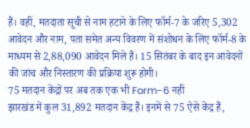हैं। वहीं, मतदाता सूची से नाम हटाने के लिए फॉर्म-7 के जरिए 5,302 आवेदन और नाम, पता समेत अन्य विवरण में संशोधन के लिए फॉर्म-8 के माध्यम से 2,88,090 आवेदन मिले हैं। 15 सितंबर के बाद इन आवेदनों की जांच और निस्तारण की प्रक्रिया शुरू होगी।
75 मतदान केंद्रों पर अब तक एक भी Form-6 नहीं
झारखंड में कुल 31,892 मतदान केंद्र हैं। इनमें से 75 ऐसे केंद्र हैं,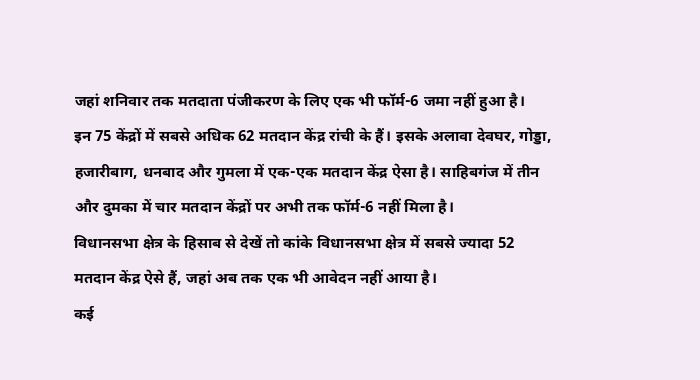जहां शनिवार तक मतदाता पंजीकरण के लिए एक भी फॉर्म-6 जमा नहीं हुआ है।
इन 75 केंद्रों में सबसे अधिक 62 मतदान केंद्र रांची के हैं। इसके अलावा देवघर, गोड्डा, हजारीबाग, धनबाद और गुमला में एक-एक मतदान केंद्र ऐसा है। साहिबगंज में तीन और दुमका में चार मतदान केंद्रों पर अभी तक फॉर्म-6 नहीं मिला है।
विधानसभा क्षेत्र के हिसाब से देखें तो कांके विधानसभा क्षेत्र में सबसे ज्यादा 52 मतदान केंद्र ऐसे हैं, जहां अब तक एक भी आवेदन नहीं आया है।
कई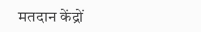मतदान केंद्रों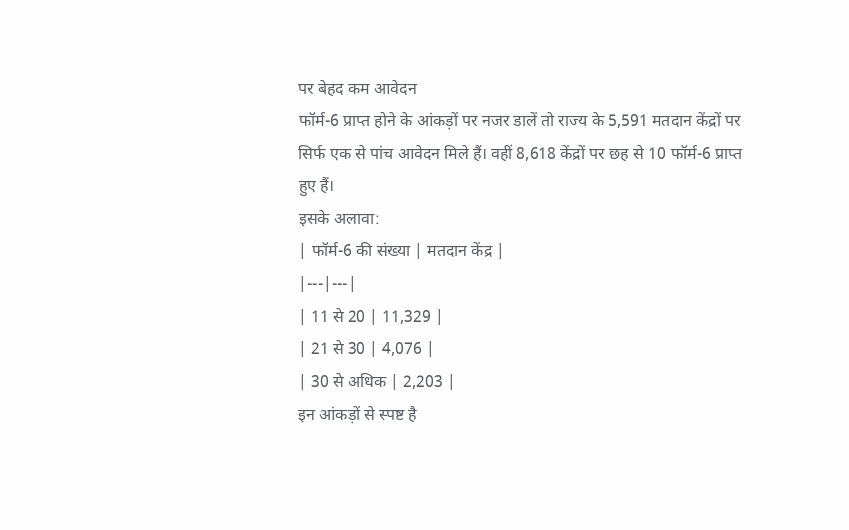पर बेहद कम आवेदन
फॉर्म-6 प्राप्त होने के आंकड़ों पर नजर डालें तो राज्य के 5,591 मतदान केंद्रों पर सिर्फ एक से पांच आवेदन मिले हैं। वहीं 8,618 केंद्रों पर छह से 10 फॉर्म-6 प्राप्त हुए हैं।
इसके अलावा:
| फॉर्म-6 की संख्या | मतदान केंद्र |
|---|---|
| 11 से 20 | 11,329 |
| 21 से 30 | 4,076 |
| 30 से अधिक | 2,203 |
इन आंकड़ों से स्पष्ट है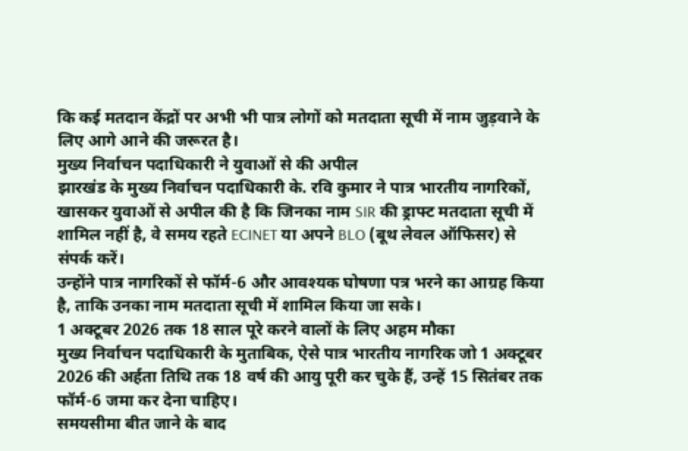कि कई मतदान केंद्रों पर अभी भी पात्र लोगों को मतदाता सूची में नाम जुड़वाने के लिए आगे आने की जरूरत है।
मुख्य निर्वाचन पदाधिकारी ने युवाओं से की अपील
झारखंड के मुख्य निर्वाचन पदाधिकारी के. रवि कुमार ने पात्र भारतीय नागरिकों, खासकर युवाओं से अपील की है कि जिनका नाम SIR की ड्राफ्ट मतदाता सूची में शामिल नहीं है, वे समय रहते ECINET या अपने BLO (बूथ लेवल ऑफिसर) से संपर्क करें।
उन्होंने पात्र नागरिकों से फॉर्म-6 और आवश्यक घोषणा पत्र भरने का आग्रह किया है, ताकि उनका नाम मतदाता सूची में शामिल किया जा सके।
1 अक्टूबर 2026 तक 18 साल पूरे करने वालों के लिए अहम मौका
मुख्य निर्वाचन पदाधिकारी के मुताबिक, ऐसे पात्र भारतीय नागरिक जो 1 अक्टूबर 2026 की अर्हता तिथि तक 18 वर्ष की आयु पूरी कर चुके हैं, उन्हें 15 सितंबर तक फॉर्म-6 जमा कर देना चाहिए।
समयसीमा बीत जाने के बाद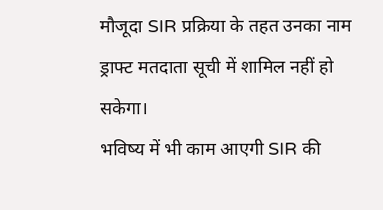मौजूदा SIR प्रक्रिया के तहत उनका नाम ड्राफ्ट मतदाता सूची में शामिल नहीं हो सकेगा।
भविष्य में भी काम आएगी SIR की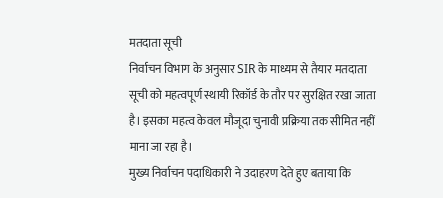मतदाता सूची
निर्वाचन विभाग के अनुसार SIR के माध्यम से तैयार मतदाता सूची को महत्वपूर्ण स्थायी रिकॉर्ड के तौर पर सुरक्षित रखा जाता है। इसका महत्व केवल मौजूदा चुनावी प्रक्रिया तक सीमित नहीं माना जा रहा है।
मुख्य निर्वाचन पदाधिकारी ने उदाहरण देते हुए बताया कि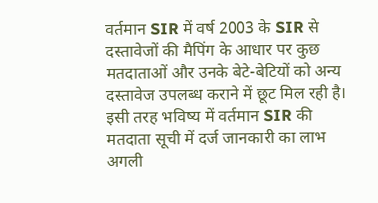वर्तमान SIR में वर्ष 2003 के SIR से दस्तावेजों की मैपिंग के आधार पर कुछ मतदाताओं और उनके बेटे-बेटियों को अन्य दस्तावेज उपलब्ध कराने में छूट मिल रही है। इसी तरह भविष्य में वर्तमान SIR की मतदाता सूची में दर्ज जानकारी का लाभ अगली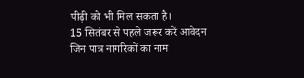पीढ़ी को भी मिल सकता है।
15 सितंबर से पहले जरूर करें आवेदन
जिन पात्र नागरिकों का नाम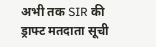अभी तक SIR की ड्राफ्ट मतदाता सूची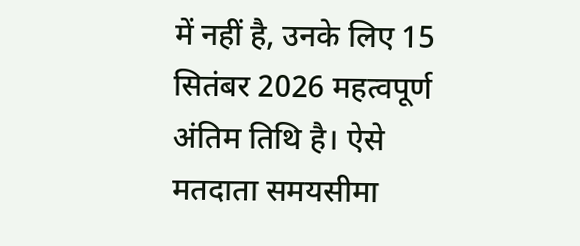में नहीं है, उनके लिए 15 सितंबर 2026 महत्वपूर्ण अंतिम तिथि है। ऐसे मतदाता समयसीमा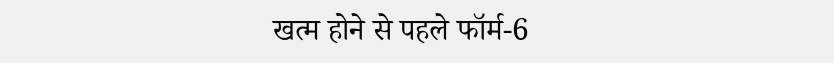खत्म होने से पहले फॉर्म-6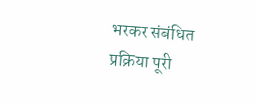भरकर संबंधित प्रक्रिया पूरी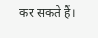कर सकते हैं।